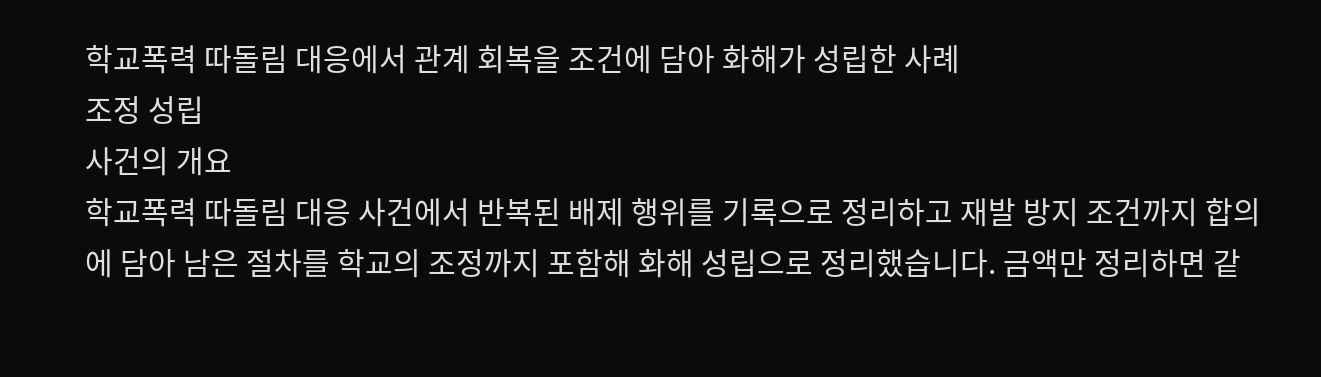학교폭력 따돌림 대응에서 관계 회복을 조건에 담아 화해가 성립한 사례
조정 성립
사건의 개요
학교폭력 따돌림 대응 사건에서 반복된 배제 행위를 기록으로 정리하고 재발 방지 조건까지 합의에 담아 남은 절차를 학교의 조정까지 포함해 화해 성립으로 정리했습니다. 금액만 정리하면 같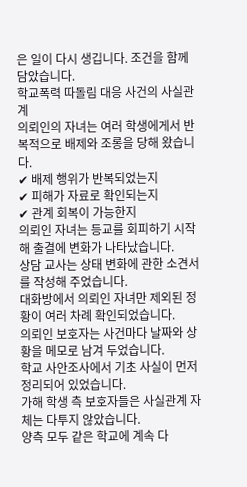은 일이 다시 생깁니다. 조건을 함께 담았습니다.
학교폭력 따돌림 대응 사건의 사실관계
의뢰인의 자녀는 여러 학생에게서 반복적으로 배제와 조롱을 당해 왔습니다.
✔ 배제 행위가 반복되었는지
✔ 피해가 자료로 확인되는지
✔ 관계 회복이 가능한지
의뢰인 자녀는 등교를 회피하기 시작해 출결에 변화가 나타났습니다.
상담 교사는 상태 변화에 관한 소견서를 작성해 주었습니다.
대화방에서 의뢰인 자녀만 제외된 정황이 여러 차례 확인되었습니다.
의뢰인 보호자는 사건마다 날짜와 상황을 메모로 남겨 두었습니다.
학교 사안조사에서 기초 사실이 먼저 정리되어 있었습니다.
가해 학생 측 보호자들은 사실관계 자체는 다투지 않았습니다.
양측 모두 같은 학교에 계속 다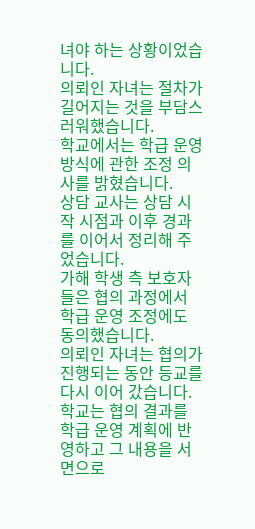녀야 하는 상황이었습니다.
의뢰인 자녀는 절차가 길어지는 것을 부담스러워했습니다.
학교에서는 학급 운영 방식에 관한 조정 의사를 밝혔습니다.
상담 교사는 상담 시작 시점과 이후 경과를 이어서 정리해 주었습니다.
가해 학생 측 보호자들은 협의 과정에서 학급 운영 조정에도 동의했습니다.
의뢰인 자녀는 협의가 진행되는 동안 등교를 다시 이어 갔습니다.
학교는 협의 결과를 학급 운영 계획에 반영하고 그 내용을 서면으로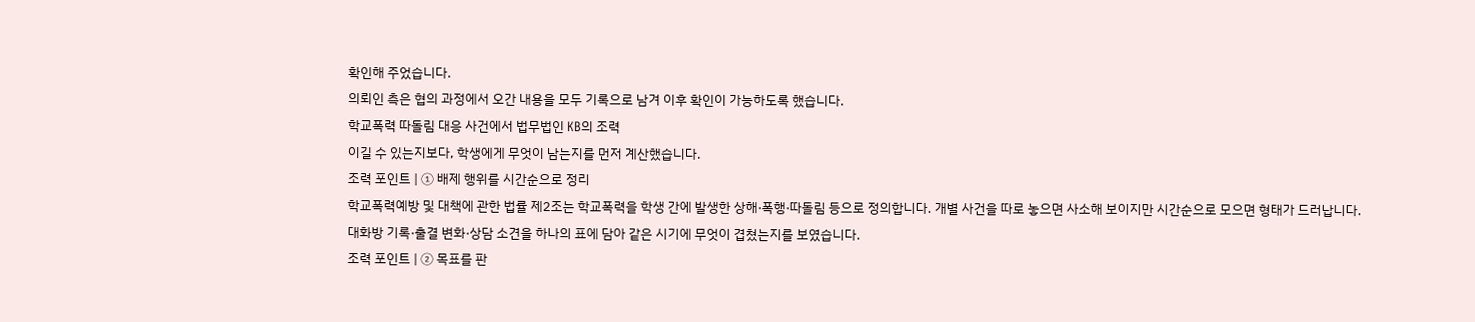확인해 주었습니다.
의뢰인 측은 협의 과정에서 오간 내용을 모두 기록으로 남겨 이후 확인이 가능하도록 했습니다.
학교폭력 따돌림 대응 사건에서 법무법인 KB의 조력
이길 수 있는지보다, 학생에게 무엇이 남는지를 먼저 계산했습니다.
조력 포인트 | ① 배제 행위를 시간순으로 정리
학교폭력예방 및 대책에 관한 법률 제2조는 학교폭력을 학생 간에 발생한 상해·폭행·따돌림 등으로 정의합니다. 개별 사건을 따로 놓으면 사소해 보이지만 시간순으로 모으면 형태가 드러납니다.
대화방 기록·출결 변화·상담 소견을 하나의 표에 담아 같은 시기에 무엇이 겹쳤는지를 보였습니다.
조력 포인트 | ② 목표를 판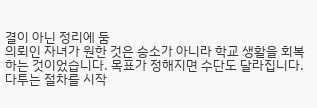결이 아닌 정리에 둠
의뢰인 자녀가 원한 것은 승소가 아니라 학교 생활을 회복하는 것이었습니다. 목표가 정해지면 수단도 달라집니다.
다투는 절차를 시작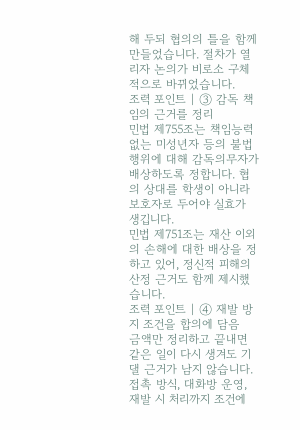해 두되 협의의 틀을 함께 만들었습니다. 절차가 열리자 논의가 비로소 구체적으로 바뀌었습니다.
조력 포인트 | ③ 감독 책임의 근거를 정리
민법 제755조는 책임능력 없는 미성년자 등의 불법행위에 대해 감독의무자가 배상하도록 정합니다. 협의 상대를 학생이 아니라 보호자로 두어야 실효가 생깁니다.
민법 제751조는 재산 이외의 손해에 대한 배상을 정하고 있어, 정신적 피해의 산정 근거도 함께 제시했습니다.
조력 포인트 | ④ 재발 방지 조건을 합의에 담음
금액만 정리하고 끝내면 같은 일이 다시 생겨도 기댈 근거가 남지 않습니다. 접촉 방식, 대화방 운영, 재발 시 처리까지 조건에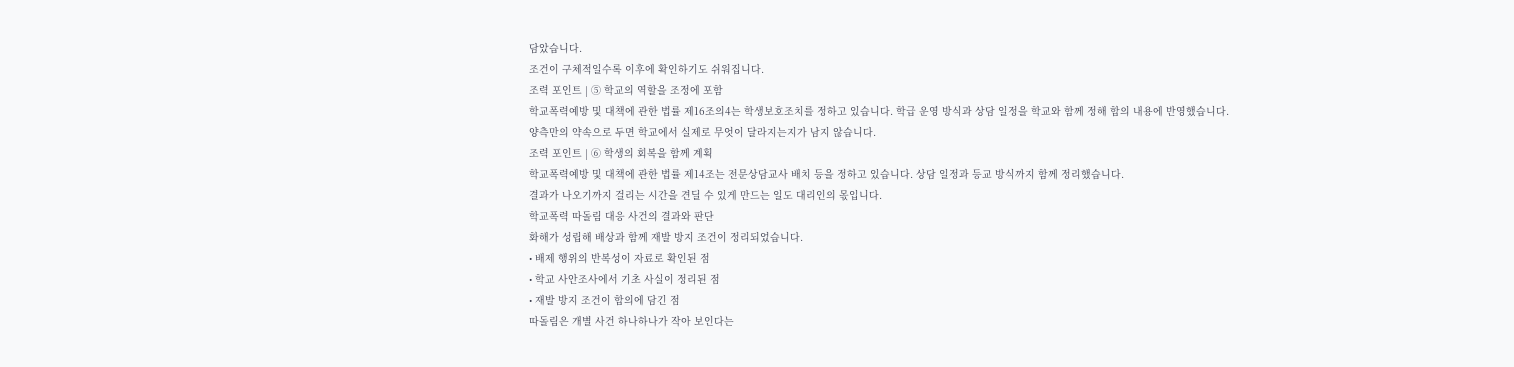담았습니다.
조건이 구체적일수록 이후에 확인하기도 쉬워집니다.
조력 포인트 | ⑤ 학교의 역할을 조정에 포함
학교폭력예방 및 대책에 관한 법률 제16조의4는 학생보호조치를 정하고 있습니다. 학급 운영 방식과 상담 일정을 학교와 함께 정해 합의 내용에 반영했습니다.
양측만의 약속으로 두면 학교에서 실제로 무엇이 달라지는지가 남지 않습니다.
조력 포인트 | ⑥ 학생의 회복을 함께 계획
학교폭력예방 및 대책에 관한 법률 제14조는 전문상담교사 배치 등을 정하고 있습니다. 상담 일정과 등교 방식까지 함께 정리했습니다.
결과가 나오기까지 걸리는 시간을 견딜 수 있게 만드는 일도 대리인의 몫입니다.
학교폭력 따돌림 대응 사건의 결과와 판단
화해가 성립해 배상과 함께 재발 방지 조건이 정리되었습니다.
• 배제 행위의 반복성이 자료로 확인된 점
• 학교 사안조사에서 기초 사실이 정리된 점
• 재발 방지 조건이 합의에 담긴 점
따돌림은 개별 사건 하나하나가 작아 보인다는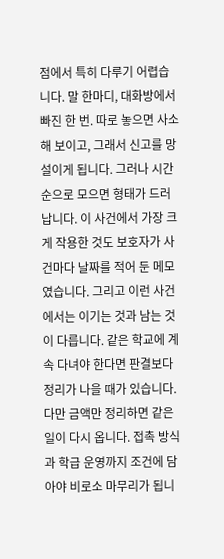점에서 특히 다루기 어렵습니다. 말 한마디, 대화방에서 빠진 한 번. 따로 놓으면 사소해 보이고, 그래서 신고를 망설이게 됩니다. 그러나 시간순으로 모으면 형태가 드러납니다. 이 사건에서 가장 크게 작용한 것도 보호자가 사건마다 날짜를 적어 둔 메모였습니다. 그리고 이런 사건에서는 이기는 것과 남는 것이 다릅니다. 같은 학교에 계속 다녀야 한다면 판결보다 정리가 나을 때가 있습니다. 다만 금액만 정리하면 같은 일이 다시 옵니다. 접촉 방식과 학급 운영까지 조건에 담아야 비로소 마무리가 됩니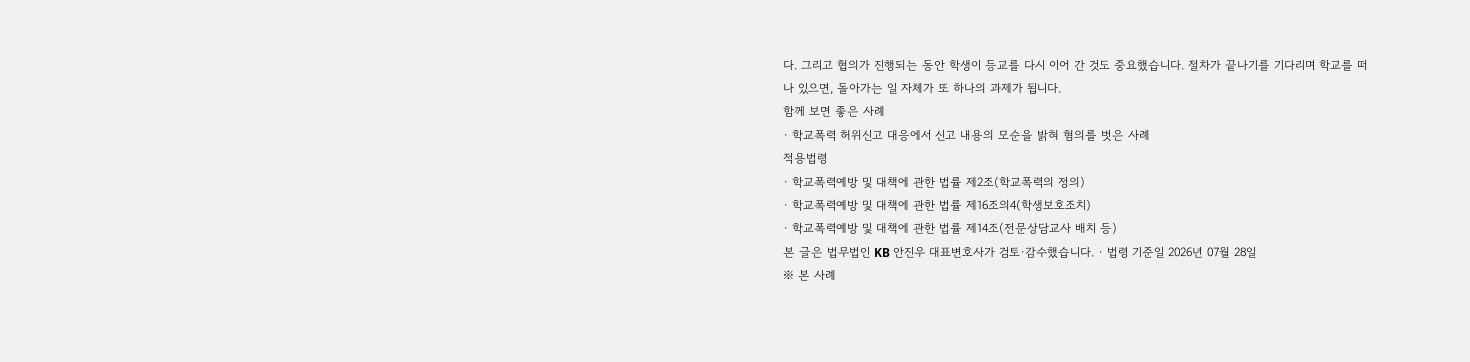다. 그리고 협의가 진행되는 동안 학생이 등교를 다시 이어 간 것도 중요했습니다. 절차가 끝나기를 기다리며 학교를 떠나 있으면, 돌아가는 일 자체가 또 하나의 과제가 됩니다.
함께 보면 좋은 사례
· 학교폭력 허위신고 대응에서 신고 내용의 모순을 밝혀 혐의를 벗은 사례
적용법령
· 학교폭력예방 및 대책에 관한 법률 제2조(학교폭력의 정의)
· 학교폭력예방 및 대책에 관한 법률 제16조의4(학생보호조치)
· 학교폭력예방 및 대책에 관한 법률 제14조(전문상담교사 배치 등)
본 글은 법무법인 KB 안진우 대표변호사가 검토·감수했습니다. · 법령 기준일 2026년 07월 28일
※ 본 사례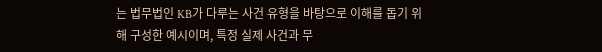는 법무법인 KB가 다루는 사건 유형을 바탕으로 이해를 돕기 위해 구성한 예시이며, 특정 실제 사건과 무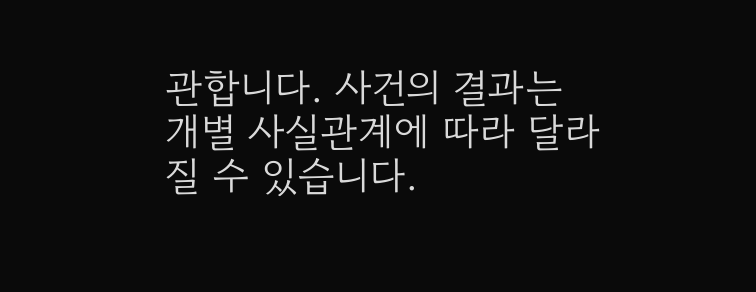관합니다. 사건의 결과는 개별 사실관계에 따라 달라질 수 있습니다.